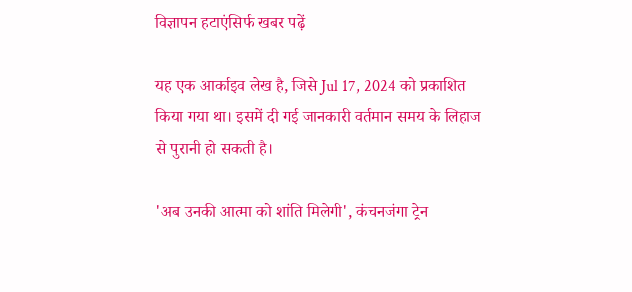विज्ञापन हटाएंसिर्फ खबर पढ़ें

यह एक आर्काइव लेख है, जिसे Jul 17, 2024 को प्रकाशित किया गया था। इसमें दी गई जानकारी वर्तमान समय के लिहाज से पुरानी हो सकती है।

'अब उनकी आत्मा को शांति मिलेगी', कंचनजंगा ट्रेन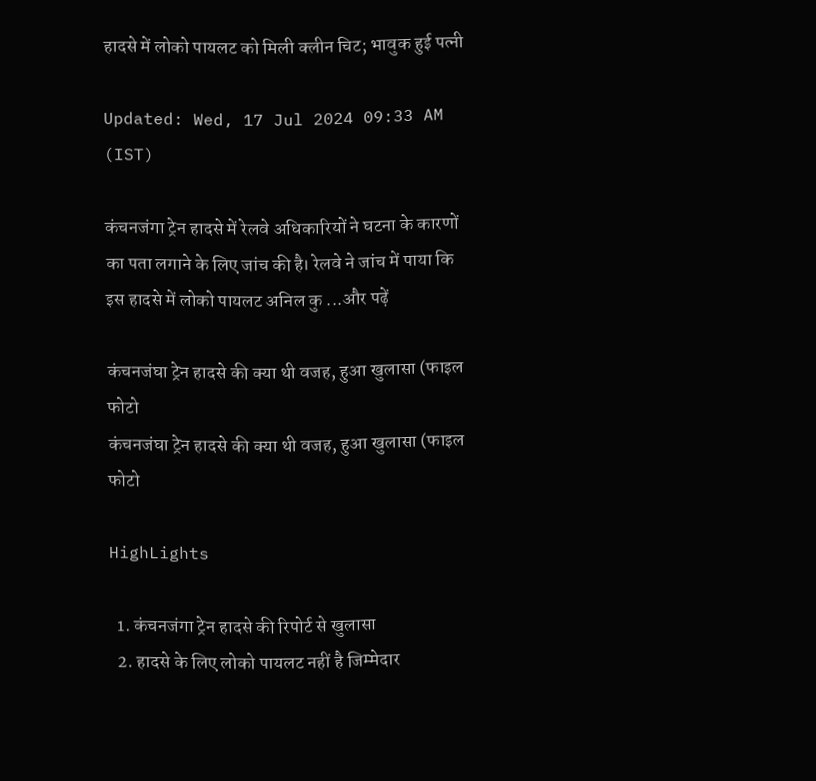हादसे में लोको पायलट को मिली क्लीन चिट; भावुक हुई पत्नी

Updated: Wed, 17 Jul 2024 09:33 AM (IST)

कंचनजंगा ट्रेन हादसे में रेलवे अधिकारियों ने घटना के कारणों का पता लगाने के लिए जांच की है। रेलवे ने जांच में पाया कि इस हादसे में लोको पायलट अनिल कु ...और पढ़ें

कंचनजंघा ट्रेन हादसे की क्या थी वजह, हुआ खुलासा (फाइल फोटो
कंचनजंघा ट्रेन हादसे की क्या थी वजह, हुआ खुलासा (फाइल फोटो

HighLights

  1. कंचनजंगा ट्रेन हादसे की रिपोर्ट से खुलासा
  2. हादसे के लिए लोको पायलट नहीं है जिम्मेदार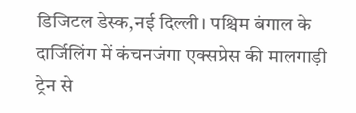डिजिटल डेस्क,नई दिल्ली। पश्चिम बंगाल के दार्जिलिंग में कंचनजंगा एक्सप्रेस की मालगाड़ी ट्रेन से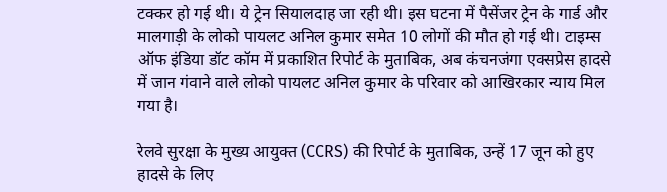टक्कर हो गई थी। ये ट्रेन सियालदाह जा रही थी। इस घटना में पैसेंजर ट्रेन के गार्ड और मालगाड़ी के लोको पायलट अनिल कुमार समेत 10 लोगों की मौत हो गई थी। टाइम्स ऑफ इंडिया डॉट कॉम में प्रकाशित रिपोर्ट के मुताबिक, अब कंचनजंगा एक्सप्रेस हादसे में जान गंवाने वाले लोको पायलट अनिल कुमार के परिवार को आखिरकार न्याय मिल गया है।

रेलवे सुरक्षा के मुख्य आयुक्त (CCRS) की रिपोर्ट के मुताबिक, उन्हें 17 जून को हुए हादसे के लिए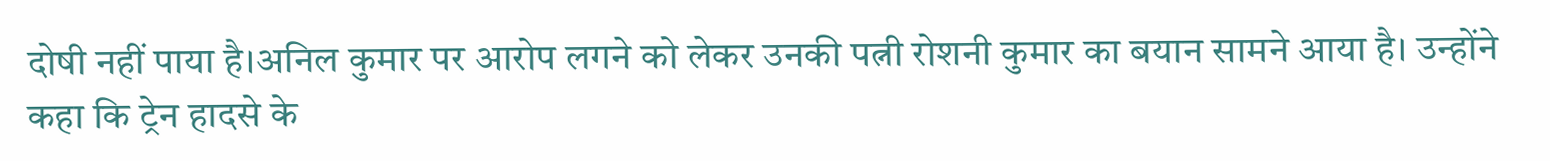दोषी नहीं पाया है।अनिल कुमार पर आरोप लगने को लेकर उनकी पत्नी रोशनी कुमार का बयान सामने आया है। उन्होंने कहा कि ट्रेन हादसे के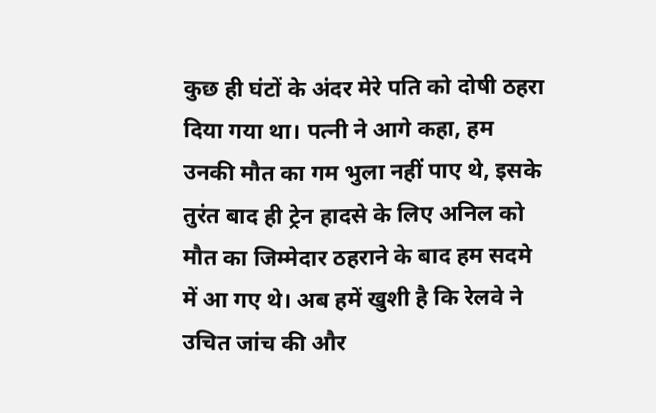कुछ ही घंटों के अंदर मेरे पति को दोषी ठहरा दिया गया था। पत्नी ने आगे कहा, हम उनकी मौत का गम भुला नहीं पाए थे, इसके तुरंत बाद ही ट्रेन हादसे के लिए अनिल को मौत का जिम्मेदार ठहराने के बाद हम सदमे में आ गए थे। अब हमें खुशी है कि रेलवे ने उचित जांच की और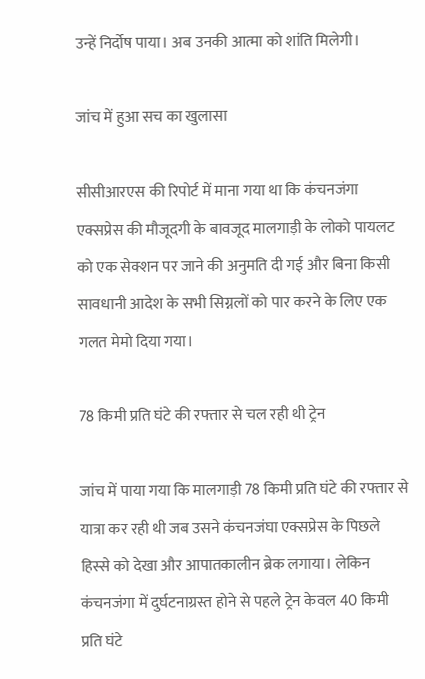उन्हें निर्दोष पाया। अब उनकी आत्मा को शांति मिलेगी।

जांच में हुआ सच का खुलासा

सीसीआरएस की रिपोर्ट में माना गया था कि कंचनजंगा एक्सप्रेस की मौजूदगी के बावजूद मालगाड़ी के लोको पायलट को एक सेक्शन पर जाने की अनुमति दी गई और बिना किसी सावधानी आदेश के सभी सिग्नलों को पार करने के लिए एक गलत मेमो दिया गया।

78 किमी प्रति घंटे की रफ्तार से चल रही थी ट्रेन

जांच में पाया गया कि मालगाड़ी 78 किमी प्रति घंटे की रफ्तार से यात्रा कर रही थी जब उसने कंचनजंघा एक्सप्रेस के पिछले हिस्से को देखा और आपातकालीन ब्रेक लगाया। लेकिन कंचनजंगा में दुर्घटनाग्रस्त होने से पहले ट्रेन केवल 40 किमी प्रति घंटे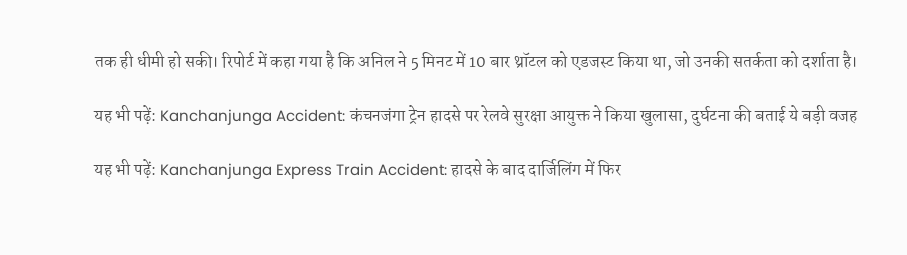तक ही धीमी हो सकी। रिपोर्ट में कहा गया है कि अनिल ने 5 मिनट में 10 बार थ्रॉटल को एडजस्ट किया था, जो उनकी सतर्कता को दर्शाता है।

यह भी पढ़ें: Kanchanjunga Accident: कंचनजंगा ट्रेन हादसे पर रेलवे सुरक्षा आयुक्त ने किया खुलासा, दुर्घटना की बताई ये बड़ी वजह

यह भी पढ़ें: Kanchanjunga Express Train Accident: हादसे के बाद दार्जिलिंग में फिर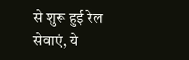से शुरू हुई रेल सेवाएं, ये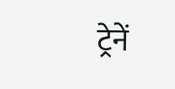ट्रेनें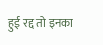हुई रद्द तो इनका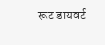रूट डायवर्ट